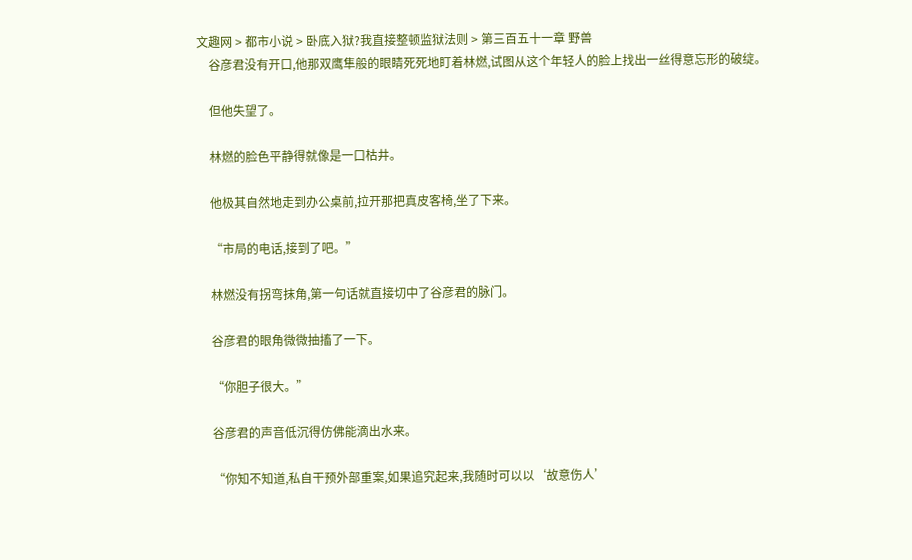文趣网 > 都市小说 > 卧底入狱?我直接整顿监狱法则 > 第三百五十一章 野兽
    谷彦君没有开口,他那双鹰隼般的眼睛死死地盯着林燃,试图从这个年轻人的脸上找出一丝得意忘形的破绽。

    但他失望了。

    林燃的脸色平静得就像是一口枯井。

    他极其自然地走到办公桌前,拉开那把真皮客椅,坐了下来。

    “市局的电话,接到了吧。”

    林燃没有拐弯抹角,第一句话就直接切中了谷彦君的脉门。

    谷彦君的眼角微微抽搐了一下。

    “你胆子很大。”

    谷彦君的声音低沉得仿佛能滴出水来。

    “你知不知道,私自干预外部重案,如果追究起来,我随时可以以‘故意伤人’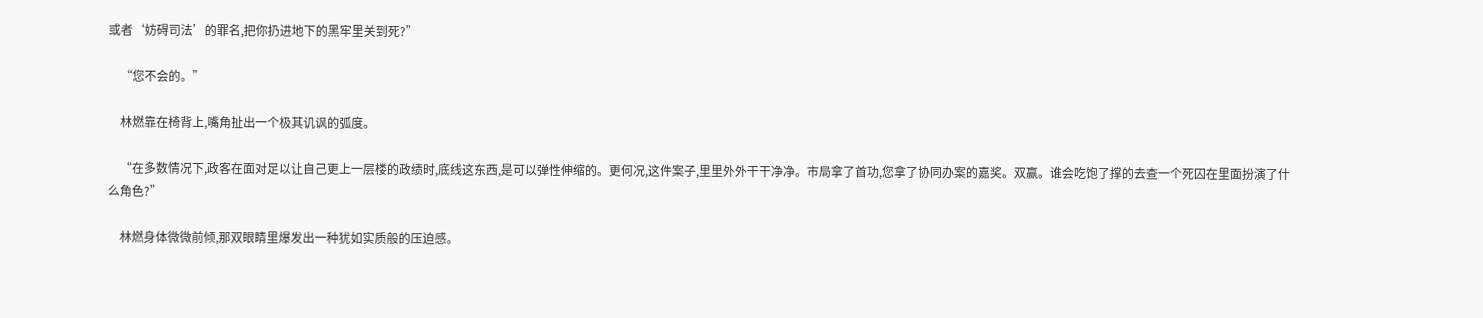或者‘妨碍司法’的罪名,把你扔进地下的黑牢里关到死?”

    “您不会的。”

    林燃靠在椅背上,嘴角扯出一个极其讥讽的弧度。

    “在多数情况下,政客在面对足以让自己更上一层楼的政绩时,底线这东西,是可以弹性伸缩的。更何况,这件案子,里里外外干干净净。市局拿了首功,您拿了协同办案的嘉奖。双赢。谁会吃饱了撑的去查一个死囚在里面扮演了什么角色?”

    林燃身体微微前倾,那双眼睛里爆发出一种犹如实质般的压迫感。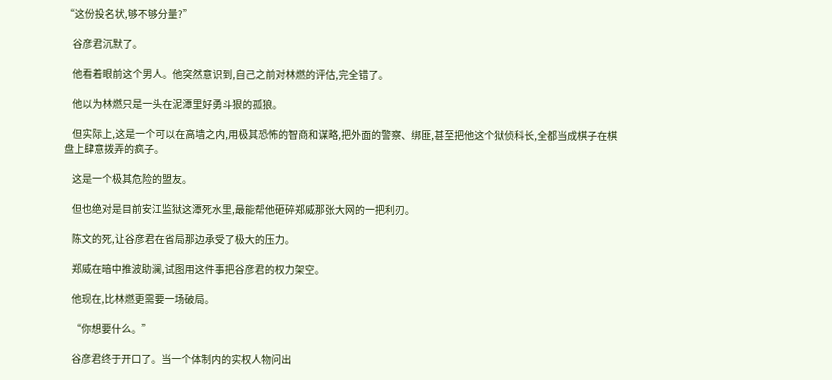“这份投名状,够不够分量?”

    谷彦君沉默了。

    他看着眼前这个男人。他突然意识到,自己之前对林燃的评估,完全错了。

    他以为林燃只是一头在泥潭里好勇斗狠的孤狼。

    但实际上,这是一个可以在高墙之内,用极其恐怖的智商和谋略,把外面的警察、绑匪,甚至把他这个狱侦科长,全都当成棋子在棋盘上肆意拨弄的疯子。

    这是一个极其危险的盟友。

    但也绝对是目前安江监狱这潭死水里,最能帮他砸碎郑威那张大网的一把利刃。

    陈文的死,让谷彦君在省局那边承受了极大的压力。

    郑威在暗中推波助澜,试图用这件事把谷彦君的权力架空。

    他现在,比林燃更需要一场破局。

    “你想要什么。”

    谷彦君终于开口了。当一个体制内的实权人物问出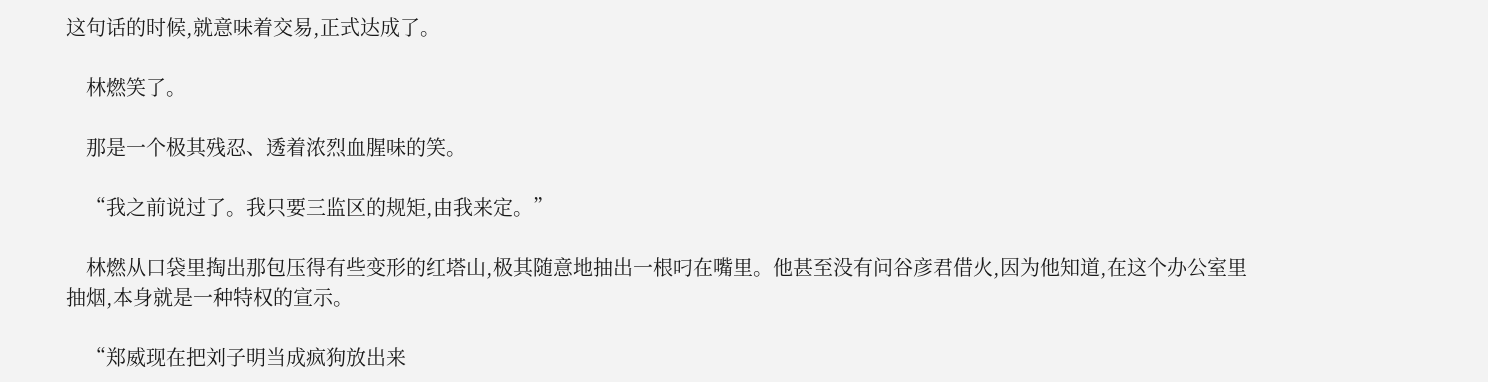这句话的时候,就意味着交易,正式达成了。

    林燃笑了。

    那是一个极其残忍、透着浓烈血腥味的笑。

    “我之前说过了。我只要三监区的规矩,由我来定。”

    林燃从口袋里掏出那包压得有些变形的红塔山,极其随意地抽出一根叼在嘴里。他甚至没有问谷彦君借火,因为他知道,在这个办公室里抽烟,本身就是一种特权的宣示。

    “郑威现在把刘子明当成疯狗放出来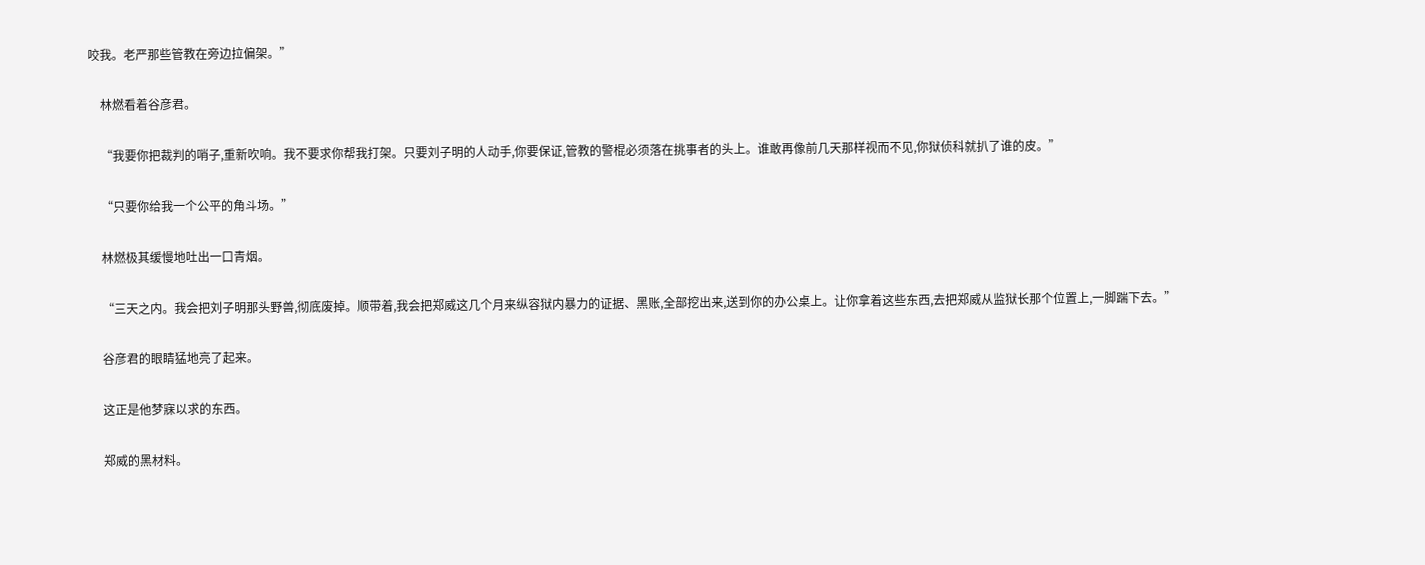咬我。老严那些管教在旁边拉偏架。”

    林燃看着谷彦君。

    “我要你把裁判的哨子,重新吹响。我不要求你帮我打架。只要刘子明的人动手,你要保证,管教的警棍必须落在挑事者的头上。谁敢再像前几天那样视而不见,你狱侦科就扒了谁的皮。”

    “只要你给我一个公平的角斗场。”

    林燃极其缓慢地吐出一口青烟。

    “三天之内。我会把刘子明那头野兽,彻底废掉。顺带着,我会把郑威这几个月来纵容狱内暴力的证据、黑账,全部挖出来,送到你的办公桌上。让你拿着这些东西,去把郑威从监狱长那个位置上,一脚踹下去。”

    谷彦君的眼睛猛地亮了起来。

    这正是他梦寐以求的东西。

    郑威的黑材料。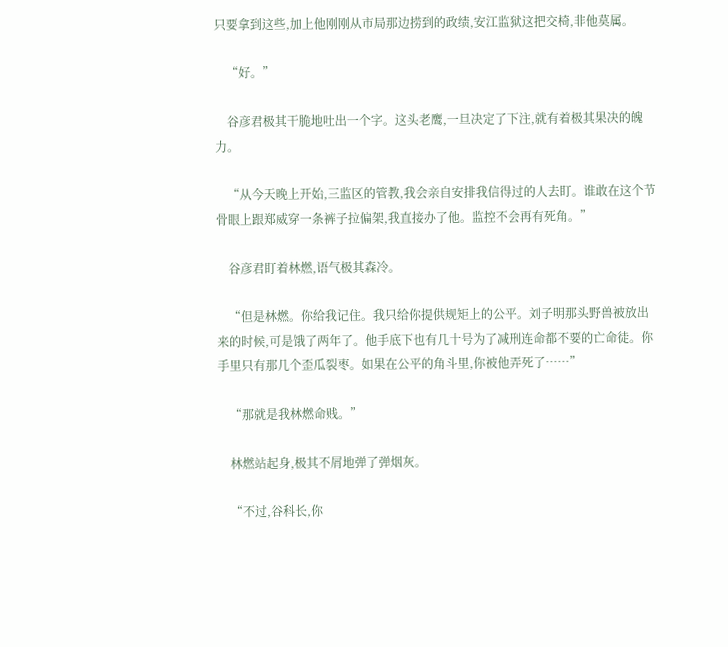只要拿到这些,加上他刚刚从市局那边捞到的政绩,安江监狱这把交椅,非他莫属。

    “好。”

    谷彦君极其干脆地吐出一个字。这头老鹰,一旦决定了下注,就有着极其果决的魄力。

    “从今天晚上开始,三监区的管教,我会亲自安排我信得过的人去盯。谁敢在这个节骨眼上跟郑威穿一条裤子拉偏架,我直接办了他。监控不会再有死角。”

    谷彦君盯着林燃,语气极其森冷。

    “但是林燃。你给我记住。我只给你提供规矩上的公平。刘子明那头野兽被放出来的时候,可是饿了两年了。他手底下也有几十号为了减刑连命都不要的亡命徒。你手里只有那几个歪瓜裂枣。如果在公平的角斗里,你被他弄死了……”

    “那就是我林燃命贱。”

    林燃站起身,极其不屑地弹了弹烟灰。

    “不过,谷科长,你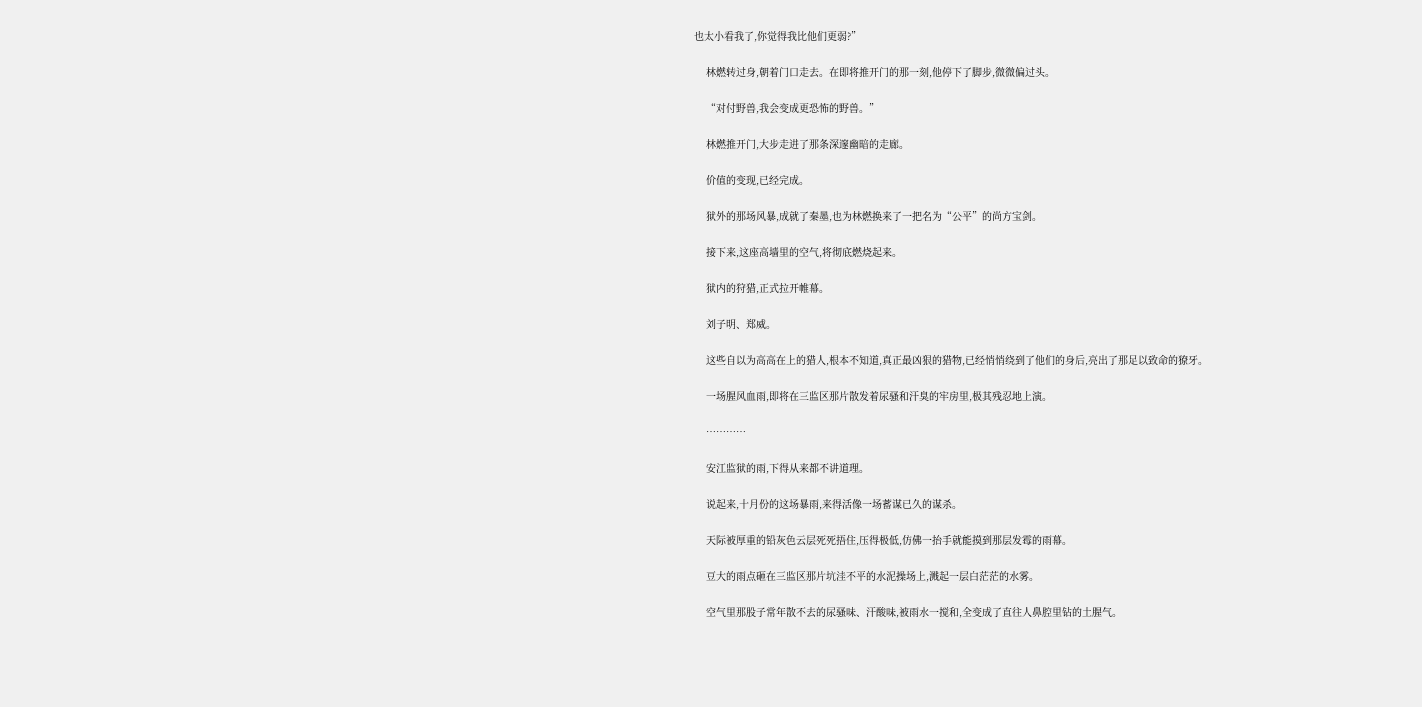也太小看我了,你觉得我比他们更弱?”

    林燃转过身,朝着门口走去。在即将推开门的那一刻,他停下了脚步,微微偏过头。

    “对付野兽,我会变成更恐怖的野兽。”

    林燃推开门,大步走进了那条深邃幽暗的走廊。

    价值的变现,已经完成。

    狱外的那场风暴,成就了秦墨,也为林燃换来了一把名为“公平”的尚方宝剑。

    接下来,这座高墙里的空气,将彻底燃烧起来。

    狱内的狩猎,正式拉开帷幕。

    刘子明、郑威。

    这些自以为高高在上的猎人,根本不知道,真正最凶狠的猎物,已经悄悄绕到了他们的身后,亮出了那足以致命的獠牙。

    一场腥风血雨,即将在三监区那片散发着尿骚和汗臭的牢房里,极其残忍地上演。

    …………

    安江监狱的雨,下得从来都不讲道理。

    说起来,十月份的这场暴雨,来得活像一场蓄谋已久的谋杀。

    天际被厚重的铅灰色云层死死捂住,压得极低,仿佛一抬手就能摸到那层发霉的雨幕。

    豆大的雨点砸在三监区那片坑洼不平的水泥操场上,溅起一层白茫茫的水雾。

    空气里那股子常年散不去的尿骚味、汗酸味,被雨水一搅和,全变成了直往人鼻腔里钻的土腥气。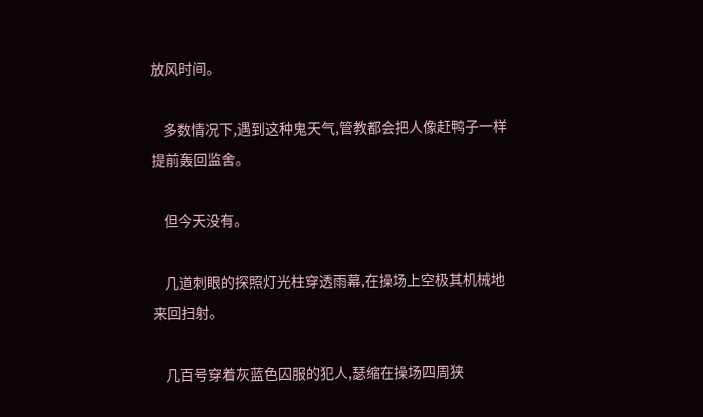放风时间。

    多数情况下,遇到这种鬼天气,管教都会把人像赶鸭子一样提前轰回监舍。

    但今天没有。

    几道刺眼的探照灯光柱穿透雨幕,在操场上空极其机械地来回扫射。

    几百号穿着灰蓝色囚服的犯人,瑟缩在操场四周狭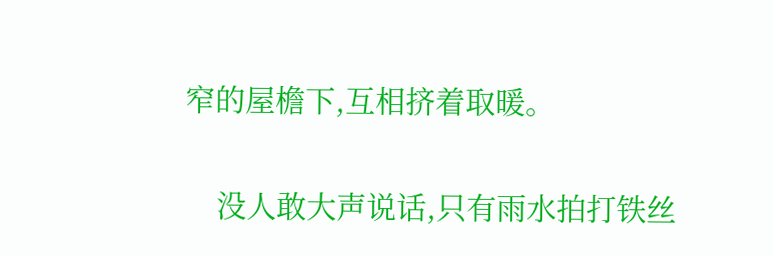窄的屋檐下,互相挤着取暖。

    没人敢大声说话,只有雨水拍打铁丝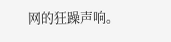网的狂躁声响。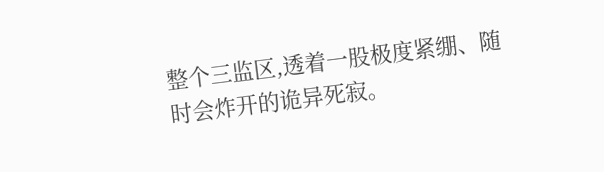整个三监区,透着一股极度紧绷、随时会炸开的诡异死寂。